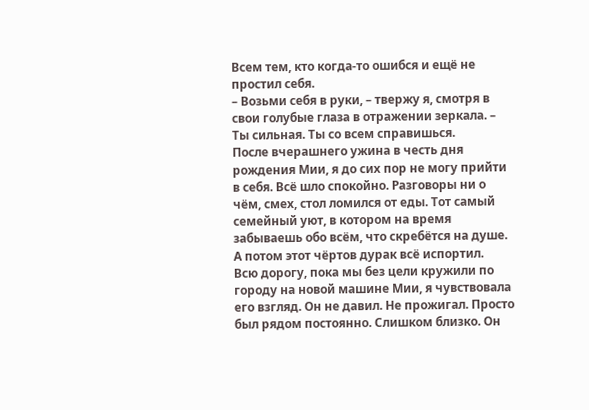Всем тем, кто когда-то ошибся и ещё не простил себя.
– Возьми себя в руки, – твержу я, смотря в свои голубые глаза в отражении зеркала. – Ты сильная. Ты со всем справишься.
После вчерашнего ужина в честь дня рождения Мии, я до сих пор не могу прийти в себя. Всё шло спокойно. Разговоры ни о чём, смех, стол ломился от еды. Тот самый семейный уют, в котором на время забываешь обо всём, что скребётся на душе.
А потом этот чёртов дурак всё испортил.
Всю дорогу, пока мы без цели кружили по городу на новой машине Мии, я чувствовала его взгляд. Он не давил. Не прожигал. Просто был рядом постоянно. Слишком близко. Он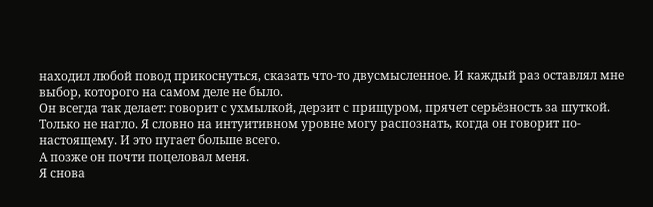находил любой повод прикоснуться, сказать что-то двусмысленное. И каждый раз оставлял мне выбор, которого на самом деле не было.
Он всегда так делает: говорит с ухмылкой, дерзит с прищуром, прячет серьёзность за шуткой. Только не нагло. Я словно на интуитивном уровне могу распознать, когда он говорит по-настоящему. И это пугает больше всего.
А позже он почти поцеловал меня.
Я снова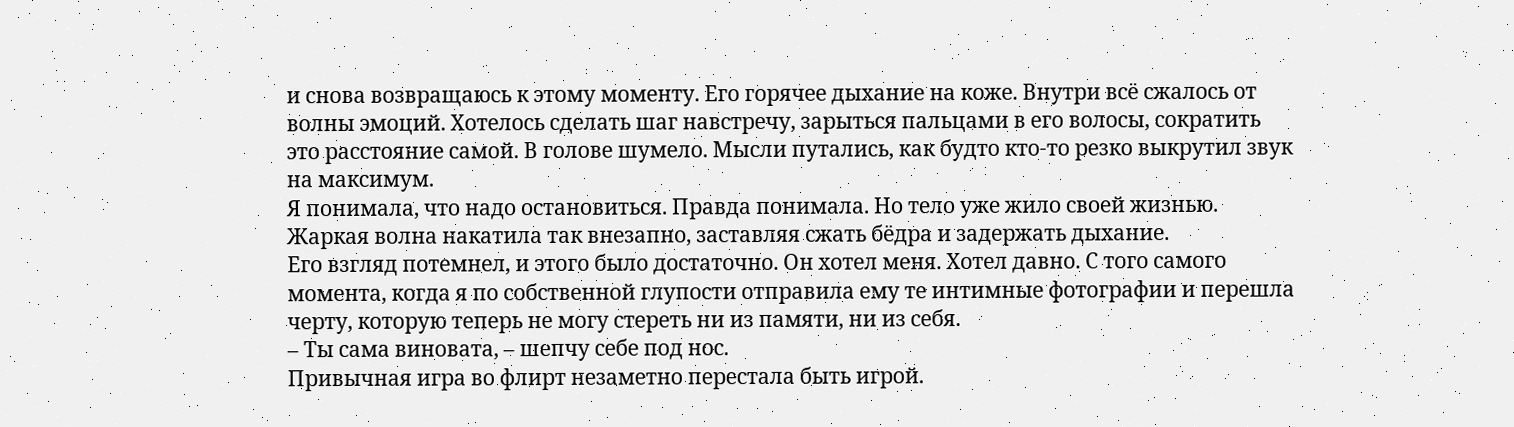и снова возвращаюсь к этому моменту. Его горячее дыхание на коже. Внутри всё сжалось от волны эмоций. Хотелось сделать шаг навстречу, зарыться пальцами в его волосы, сократить это расстояние самой. В голове шумело. Мысли путались, как будто кто-то резко выкрутил звук на максимум.
Я понимала, что надо остановиться. Правда понимала. Но тело уже жило своей жизнью. Жаркая волна накатила так внезапно, заставляя сжать бёдра и задержать дыхание.
Его взгляд потемнел, и этого было достаточно. Он хотел меня. Хотел давно. С того самого момента, когда я по собственной глупости отправила ему те интимные фотографии и перешла черту, которую теперь не могу стереть ни из памяти, ни из себя.
– Ты сама виновата, – шепчу себе под нос.
Привычная игра во флирт незаметно перестала быть игрой.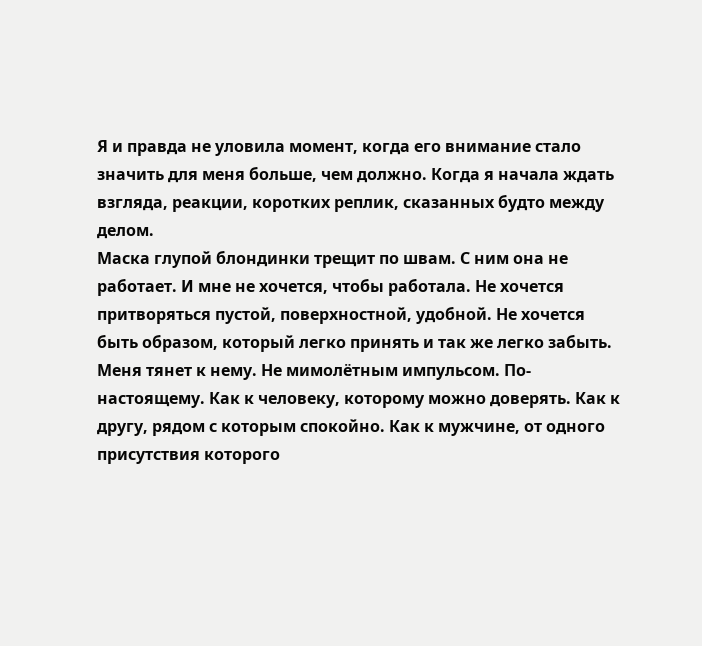Я и правда не уловила момент, когда его внимание стало значить для меня больше, чем должно. Когда я начала ждать взгляда, реакции, коротких реплик, сказанных будто между делом.
Маска глупой блондинки трещит по швам. С ним она не работает. И мне не хочется, чтобы работала. Не хочется притворяться пустой, поверхностной, удобной. Не хочется быть образом, который легко принять и так же легко забыть.
Меня тянет к нему. Не мимолётным импульсом. По-настоящему. Как к человеку, которому можно доверять. Как к другу, рядом с которым спокойно. Как к мужчине, от одного присутствия которого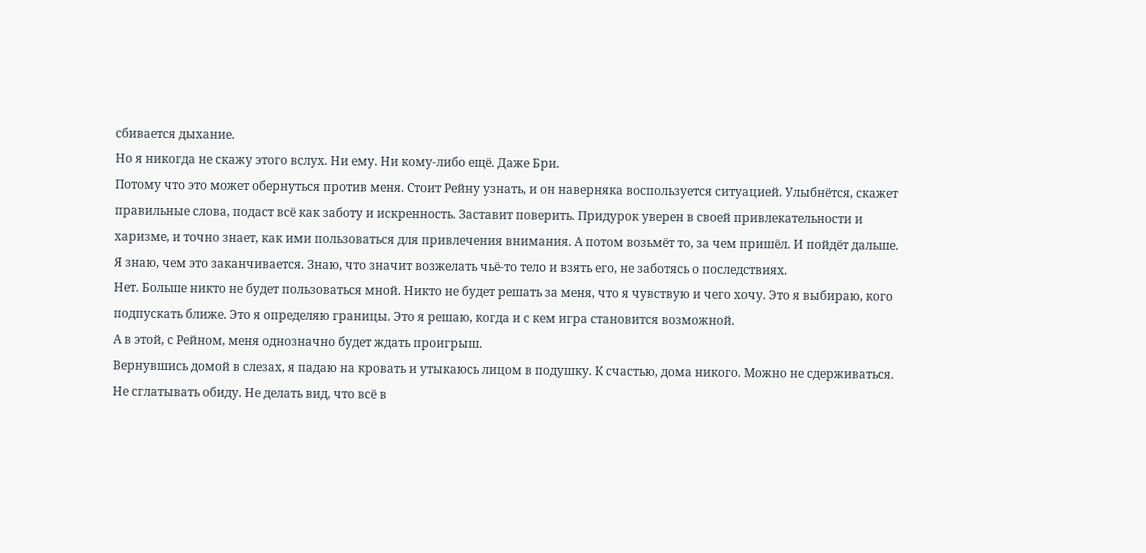сбивается дыхание.
Но я никогда не скажу этого вслух. Ни ему. Ни кому-либо ещё. Даже Бри.
Потому что это может обернуться против меня. Стоит Рейну узнать, и он наверняка воспользуется ситуацией. Улыбнётся, скажет правильные слова, подаст всё как заботу и искренность. Заставит поверить. Придурок уверен в своей привлекательности и харизме, и точно знает, как ими пользоваться для привлечения внимания. А потом возьмёт то, за чем пришёл. И пойдёт дальше.
Я знаю, чем это заканчивается. Знаю, что значит возжелать чьё-то тело и взять его, не заботясь о последствиях.
Нет. Больше никто не будет пользоваться мной. Никто не будет решать за меня, что я чувствую и чего хочу. Это я выбираю, кого подпускать ближе. Это я определяю границы. Это я решаю, когда и с кем игра становится возможной.
А в этой, с Рейном, меня однозначно будет ждать проигрыш.
Вернувшись домой в слезах, я падаю на кровать и утыкаюсь лицом в подушку. К счастью, дома никого. Можно не сдерживаться. Не сглатывать обиду. Не делать вид, что всё в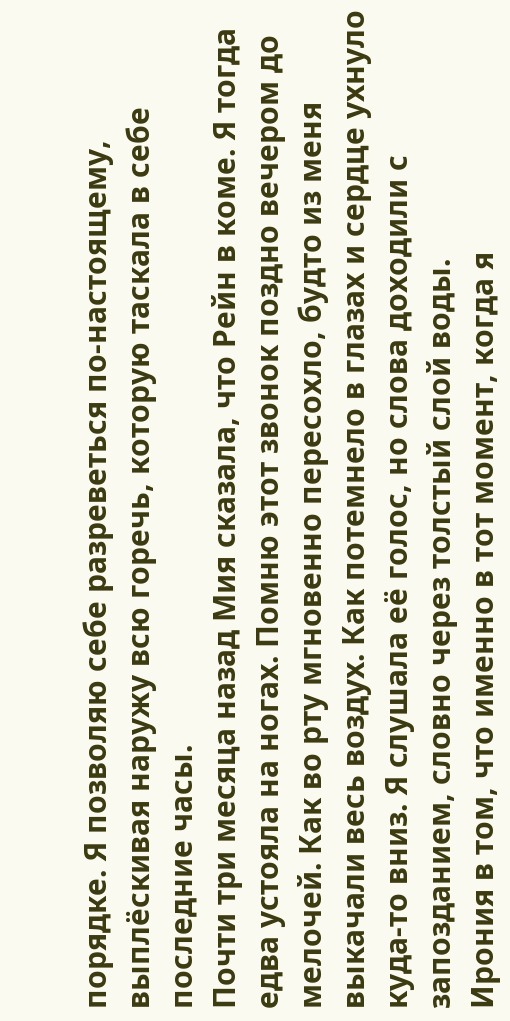порядке. Я позволяю себе разреветься по-настоящему, выплёскивая наружу всю горечь, которую таскала в себе последние часы.
Почти три месяца назад Мия сказала, что Рейн в коме. Я тогда едва устояла на ногах. Помню этот звонок поздно вечером до мелочей. Как во рту мгновенно пересохло, будто из меня выкачали весь воздух. Как потемнело в глазах и сердце ухнуло куда-то вниз. Я слушала её голос, но слова доходили с запозданием, словно через толстый слой воды.
Ирония в том, что именно в тот момент, когда я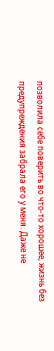позволила себе поверить во что-то хорошее, жизнь без предупреждения забрала его у меня. Даже не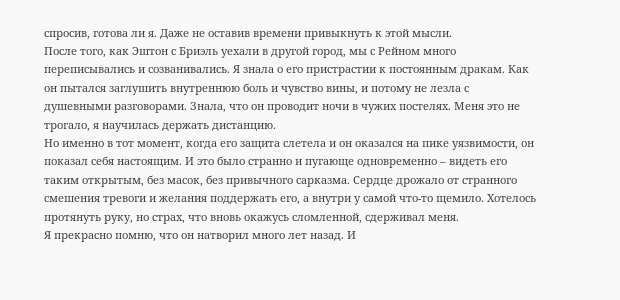спросив, готова ли я. Даже не оставив времени привыкнуть к этой мысли.
После того, как Эштон с Бриэль уехали в другой город, мы с Рейном много переписывались и созванивались. Я знала о его пристрастии к постоянным дракам. Как он пытался заглушить внутреннюю боль и чувство вины, и потому не лезла с душевными разговорами. Знала, что он проводит ночи в чужих постелях. Меня это не трогало, я научилась держать дистанцию.
Но именно в тот момент, когда его защита слетела и он оказался на пике уязвимости, он показал себя настоящим. И это было странно и пугающе одновременно – видеть его таким открытым, без масок, без привычного сарказма. Сердце дрожало от странного смешения тревоги и желания поддержать его, а внутри у самой что-то щемило. Хотелось протянуть руку, но страх, что вновь окажусь сломленной, сдерживал меня.
Я прекрасно помню, что он натворил много лет назад. И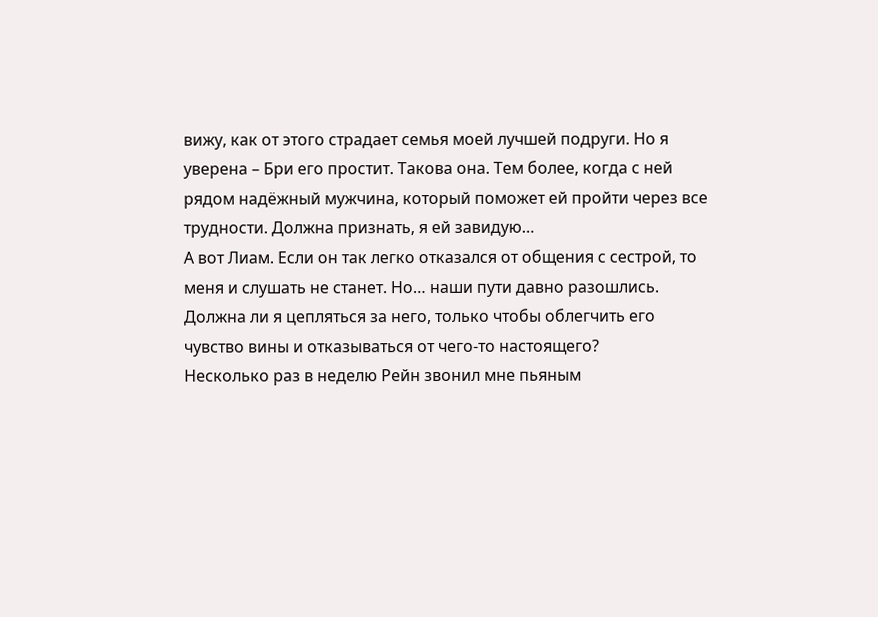вижу, как от этого страдает семья моей лучшей подруги. Но я уверена – Бри его простит. Такова она. Тем более, когда с ней рядом надёжный мужчина, который поможет ей пройти через все трудности. Должна признать, я ей завидую…
А вот Лиам. Если он так легко отказался от общения с сестрой, то меня и слушать не станет. Но… наши пути давно разошлись. Должна ли я цепляться за него, только чтобы облегчить его чувство вины и отказываться от чего-то настоящего?
Несколько раз в неделю Рейн звонил мне пьяным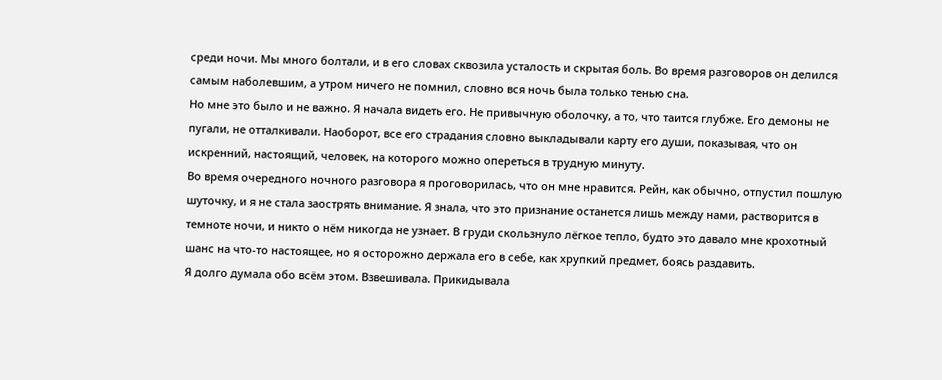среди ночи. Мы много болтали, и в его словах сквозила усталость и скрытая боль. Во время разговоров он делился самым наболевшим, а утром ничего не помнил, словно вся ночь была только тенью сна.
Но мне это было и не важно. Я начала видеть его. Не привычную оболочку, а то, что таится глубже. Его демоны не пугали, не отталкивали. Наоборот, все его страдания словно выкладывали карту его души, показывая, что он искренний, настоящий, человек, на которого можно опереться в трудную минуту.
Во время очередного ночного разговора я проговорилась, что он мне нравится. Рейн, как обычно, отпустил пошлую шуточку, и я не стала заострять внимание. Я знала, что это признание останется лишь между нами, растворится в темноте ночи, и никто о нём никогда не узнает. В груди скользнуло лёгкое тепло, будто это давало мне крохотный шанс на что-то настоящее, но я осторожно держала его в себе, как хрупкий предмет, боясь раздавить.
Я долго думала обо всём этом. Взвешивала. Прикидывала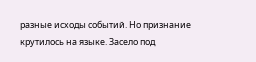разные исходы событий. Но признание крутилось на языке. Засело под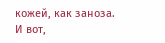кожей, как заноза.
И вот,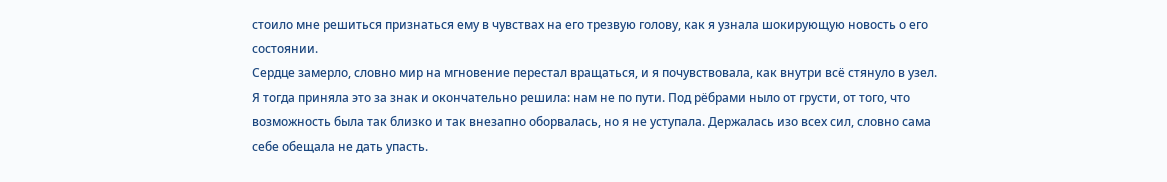стоило мне решиться признаться ему в чувствах на его трезвую голову, как я узнала шокирующую новость о его состоянии.
Сердце замерло, словно мир на мгновение перестал вращаться, и я почувствовала, как внутри всё стянуло в узел.
Я тогда приняла это за знак и окончательно решила: нам не по пути. Под рёбрами ныло от грусти, от того, что возможность была так близко и так внезапно оборвалась, но я не уступала. Держалась изо всех сил, словно сама себе обещала не дать упасть.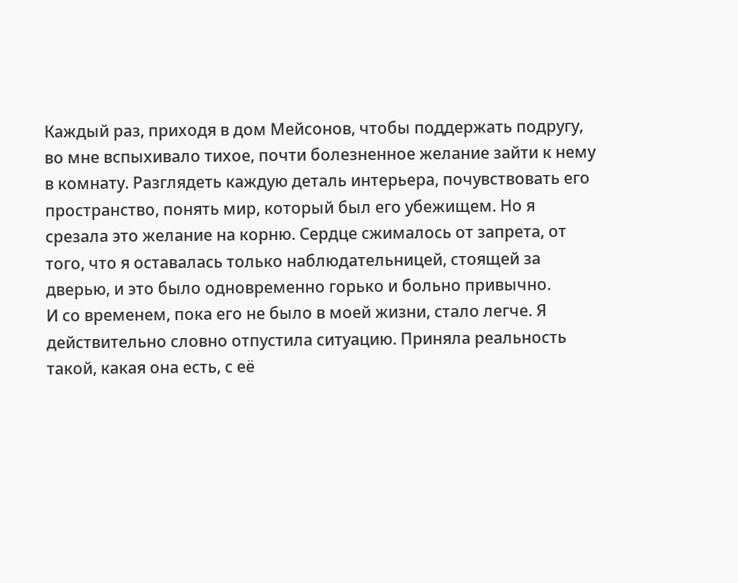Каждый раз, приходя в дом Мейсонов, чтобы поддержать подругу, во мне вспыхивало тихое, почти болезненное желание зайти к нему в комнату. Разглядеть каждую деталь интерьера, почувствовать его пространство, понять мир, который был его убежищем. Но я срезала это желание на корню. Сердце сжималось от запрета, от того, что я оставалась только наблюдательницей, стоящей за дверью, и это было одновременно горько и больно привычно.
И со временем, пока его не было в моей жизни, стало легче. Я действительно словно отпустила ситуацию. Приняла реальность такой, какая она есть, с её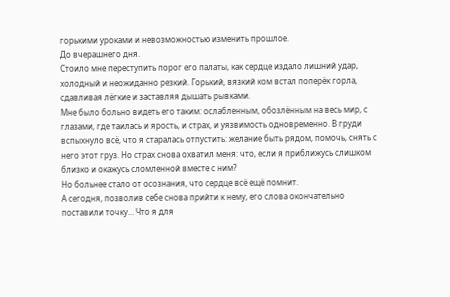горькими уроками и невозможностью изменить прошлое.
До вчерашнего дня.
Стоило мне переступить порог его палаты, как сердце издало лишний удар, холодный и неожиданно резкий. Горький, вязкий ком встал поперёк горла, сдавливая лёгкие и заставляя дышать рывками.
Мне было больно видеть его таким: ослабленным, обозлённым на весь мир, с глазами, где таилась и ярость, и страх, и уязвимость одновременно. В груди вспыхнуло всё, что я старалась отпустить: желание быть рядом, помочь, снять с него этот груз. Но страх снова охватил меня: что, если я приближусь слишком близко и окажусь сломленной вместе с ним?
Но больнее стало от осознания, что сердце всё ещё помнит.
А сегодня, позволив себе снова прийти к нему, его слова окончательно поставили точку… Что я для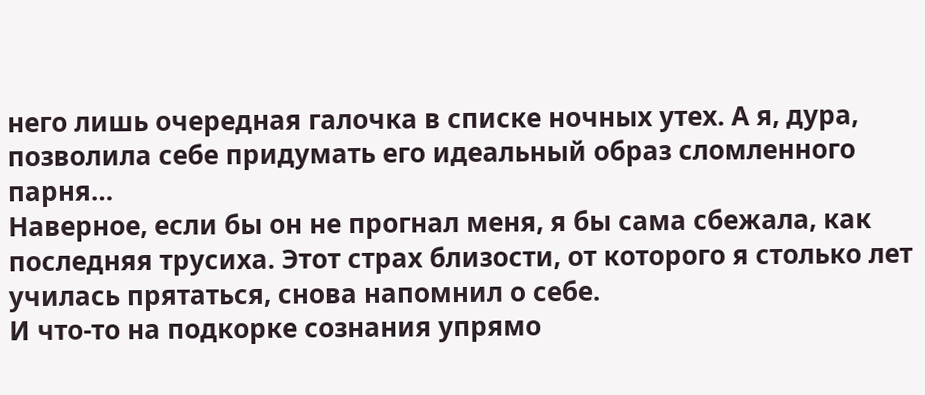него лишь очередная галочка в списке ночных утех. А я, дура, позволила себе придумать его идеальный образ сломленного парня…
Наверное, если бы он не прогнал меня, я бы сама сбежала, как последняя трусиха. Этот страх близости, от которого я столько лет училась прятаться, снова напомнил о себе.
И что-то на подкорке сознания упрямо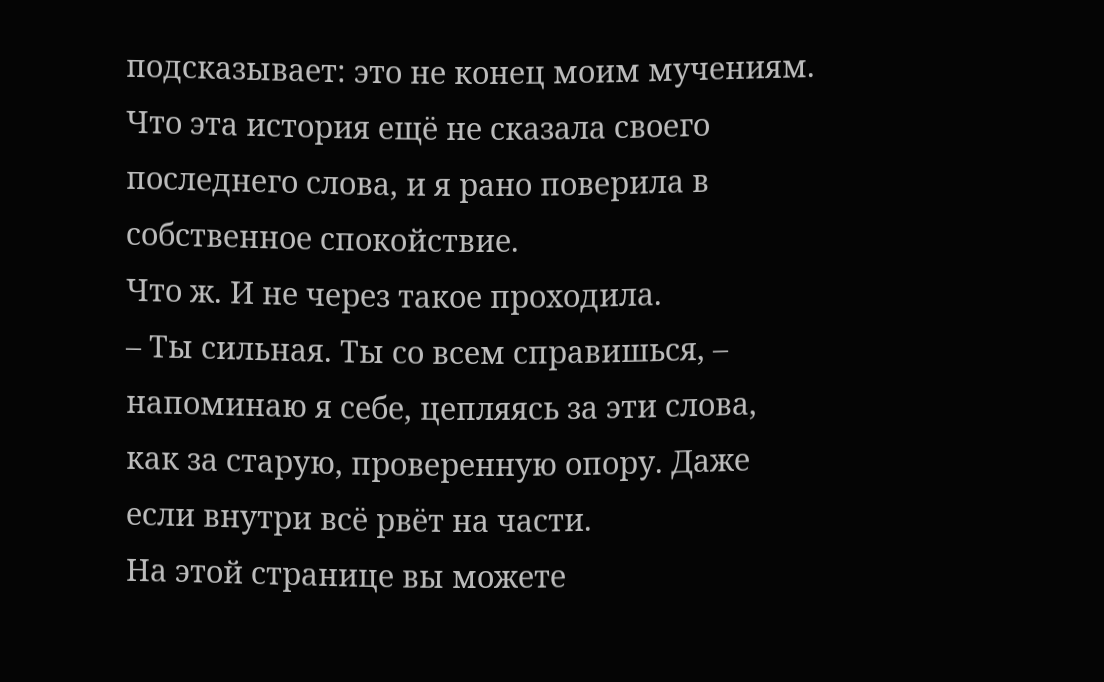подсказывает: это не конец моим мучениям. Что эта история ещё не сказала своего последнего слова, и я рано поверила в собственное спокойствие.
Что ж. И не через такое проходила.
– Ты сильная. Ты со всем справишься, – напоминаю я себе, цепляясь за эти слова, как за старую, проверенную опору. Даже если внутри всё рвёт на части.
На этой странице вы можете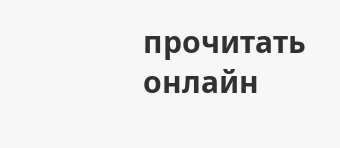прочитать онлайн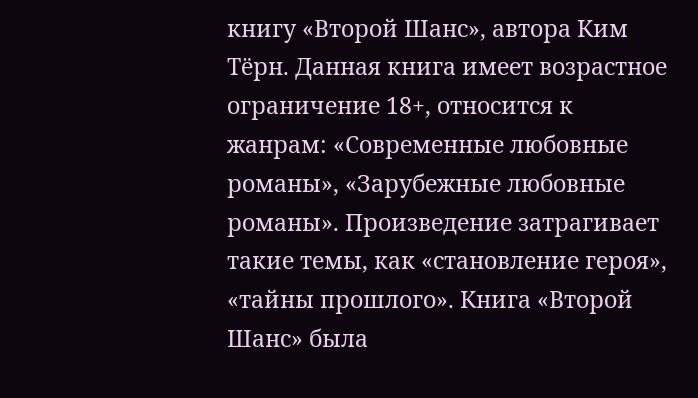книгу «Второй Шанс», автора Ким Тёрн. Данная книга имеет возрастное ограничение 18+, относится к жанрам: «Современные любовные романы», «Зарубежные любовные романы». Произведение затрагивает такие темы, как «становление героя», «тайны прошлого». Книга «Второй Шанс» была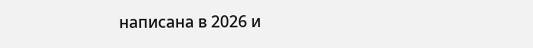написана в 2026 и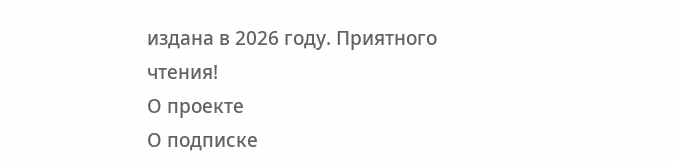издана в 2026 году. Приятного чтения!
О проекте
О подписке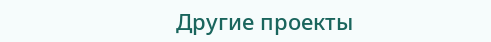Другие проекты